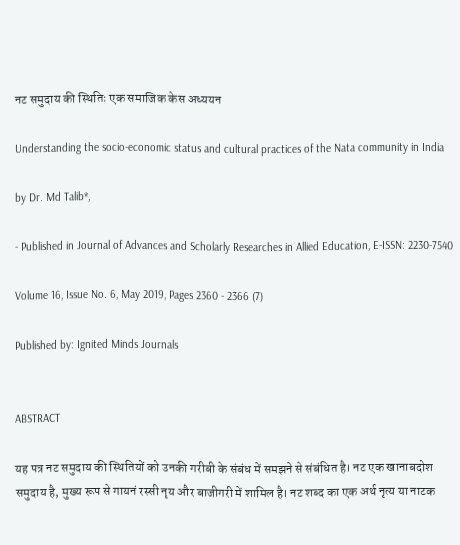नट समुदाय की स्थितिः एक समाजिक केस अध्ययन

Understanding the socio-economic status and cultural practices of the Nata community in India

by Dr. Md Talib*,

- Published in Journal of Advances and Scholarly Researches in Allied Education, E-ISSN: 2230-7540

Volume 16, Issue No. 6, May 2019, Pages 2360 - 2366 (7)

Published by: Ignited Minds Journals


ABSTRACT

यह पत्र नट समुदाय की स्थितियों को उनकी गरीबी के संबंध में समझने से संबंधित है। नट एक खानाबदोश समुदाय है, मुख्य रूप से गायनं रस्सी नृय और बाजीगरी में शामिल है। नट शब्द का एक अर्थ नृत्य या नाटक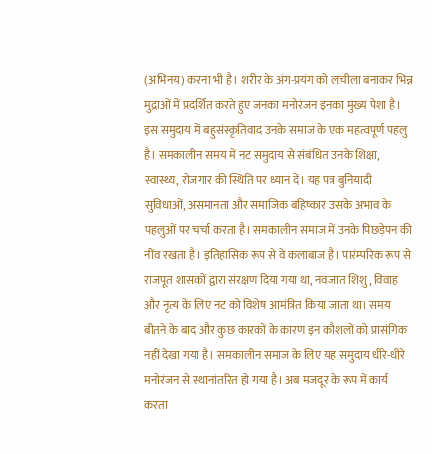(अभिनय) करना भी है। शरीर के अंग-प्रयंग को लचीला बनाकर भिन्न मुद्राओं में प्रदर्शित करते हुए जनका मनोरंजन इनका मुख्य पेशा है। इस समुदाय में बहुसंस्कृतिवाद उनके समाज के एक महत्वपूर्ण पहलु है। समकालीन समय में नट समुदाय से संबंधित उनके शिक्षा, स्वास्थ्य, रोजगार की स्थिति पर ध्यान दें। यह पत्र बुनियादी सुविधाओं, असमानता और समाजिक बहिष्कार उसके अभाव के पहलुओं पर चर्चा करता है। समकालीन समाज में उनके पिछड़ेपन की नींव रखता है। इतिहासिक रूप से वे कलाबाज है। पारंम्परिक रूप से राजपूत शासकों द्वारा संरक्षण दिया गया था, नवजात शिशु, विवाह और नृत्य के लिए नट को विशेष आमंत्रित किया जाता था। समय बीतने के बाद और कुछ कारकों के कारण इन कौशलों को प्रासंगिक नहीं देखा गया है। समकालीन समाज के लिए यह समुदाय धीरे-धीरे मनोरंजन से स्थानांतरित हो गया है। अब मजदूर के रूप में कार्य करता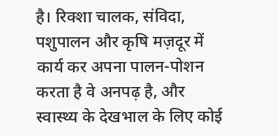है। रिक्शा चालक, संविदा, पशुपालन और कृषि मज़दूर में कार्य कर अपना पालन-पोशन करता है वे अनपढ़ है, और स्वास्थ्य के देखभाल के लिए कोई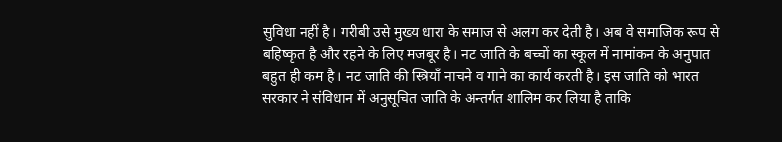सुविधा नहीं है। गरीबी उसे मुख्य धारा के समाज से अलग कर देती है। अब वे समाजिक रूप से बहिष्कृत है और रहने के लिए मजबूर है। नट जाति के बच्चों का स्कूल में नामांकन के अनुपात बहुत ही कम है। नट जाति की स्त्रियाँ नाचने व गाने का कार्य करती है। इस जाति को भारत सरकार ने संविधान में अनुसूचित जाति के अन्तर्गत शालिम कर लिया है ताकि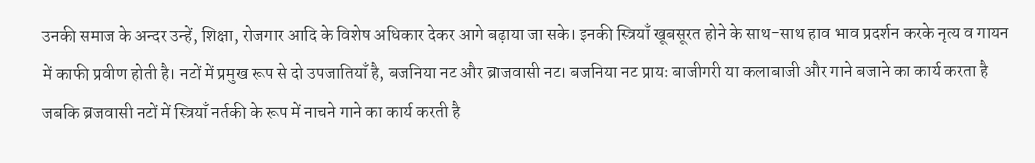उनकी समाज के अन्दर उन्हें, शिक्षा, रोजगार आदि के विशेष अधिकार देकर आगे बढ़ाया जा सके। इनकी स्त्रियाँ खूबसूरत होने के साथ-साथ हाव भाव प्रदर्शन करके नृत्य व गायन में काफी प्रवीण होती है। नटों में प्रमुख रूप से दो उपजातियाँ है, बजनिया नट और ब्राजवासी नट। बजनिया नट प्रायः बाजीगरी या कलाबाजी और गाने बजाने का कार्य करता है जबकि ब्रजवासी नटों में स्त्रियाँ नर्तकी के रूप में नाचने गाने का कार्य करती है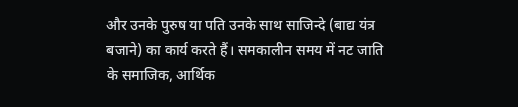और उनके पुरुष या पति उनके साथ साजिन्दे (बाद्य यंत्र बजाने) का कार्य करते हैं। समकालीन समय में नट जाति के समाजिक, आर्थिक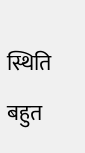स्थिति बहुत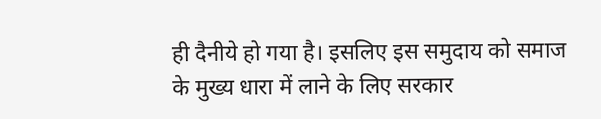ही दैनीये हो गया है। इसलिए इस समुदाय को समाज के मुख्य धारा में लाने के लिए सरकार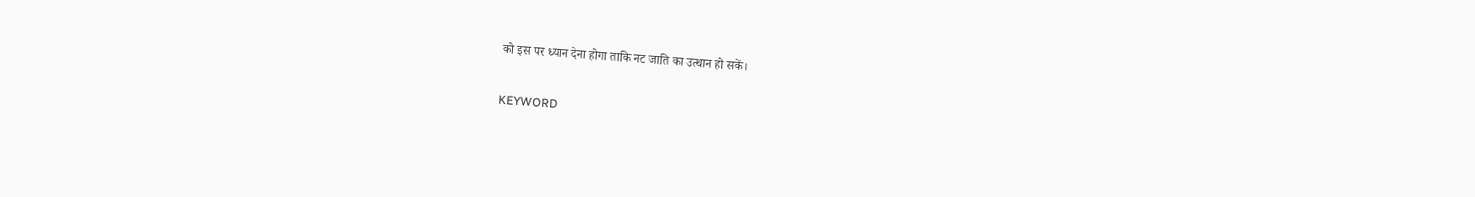को इस पर ध्यान देना होगा ताकि नट जाति का उत्थान हो सकें।

KEYWORD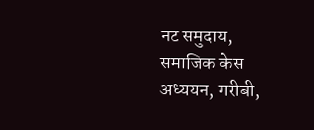नट समुदाय, समाजिक केस अध्ययन, गरीबी,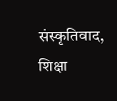संस्कृतिवाद, शिक्षा